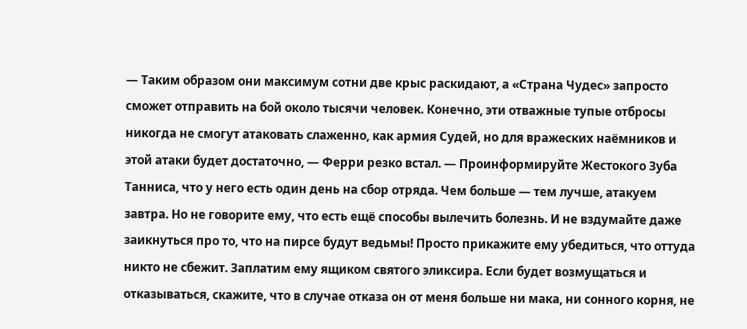— Таким образом они максимум сотни две крыс раскидают, а «Страна Чудес» запросто сможет отправить на бой около тысячи человек. Конечно, эти отважные тупые отбросы никогда не смогут атаковать слаженно, как армия Судей, но для вражеских наёмников и этой атаки будет достаточно, — Ферри резко встал. — Проинформируйте Жестокого Зуба Танниса, что у него есть один день на сбор отряда. Чем больше — тем лучше, атакуем завтра. Но не говорите ему, что есть ещё способы вылечить болезнь. И не вздумайте даже заикнуться про то, что на пирсе будут ведьмы! Просто прикажите ему убедиться, что оттуда никто не сбежит. Заплатим ему ящиком святого эликсира. Если будет возмущаться и отказываться, скажите, что в случае отказа он от меня больше ни мака, ни сонного корня, не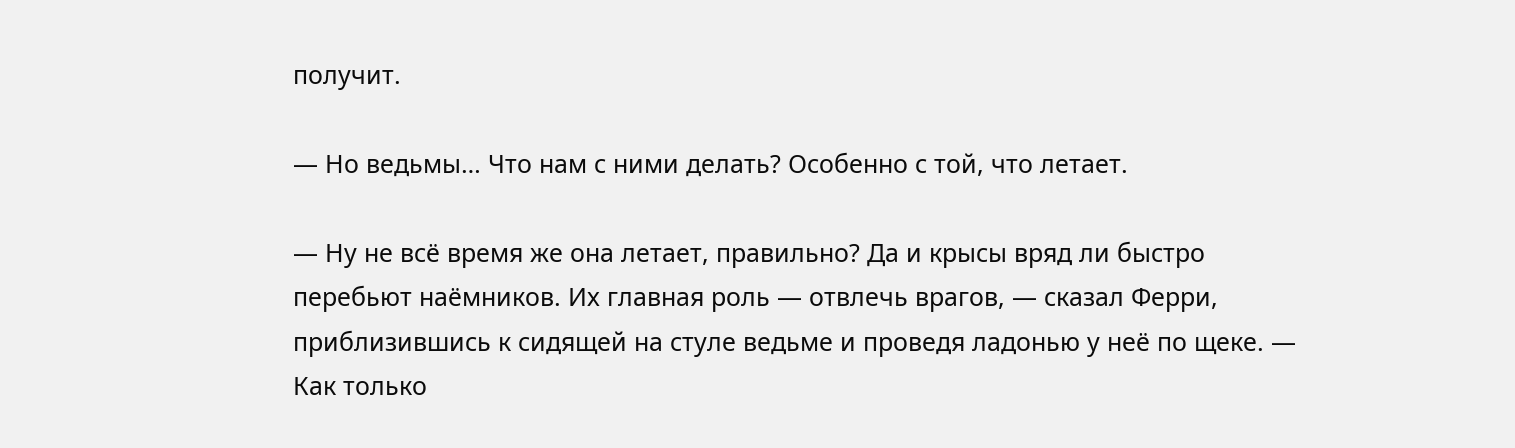получит.

— Но ведьмы… Что нам с ними делать? Особенно с той, что летает.

— Ну не всё время же она летает, правильно? Да и крысы вряд ли быстро перебьют наёмников. Их главная роль — отвлечь врагов, — сказал Ферри, приблизившись к сидящей на стуле ведьме и проведя ладонью у неё по щеке. — Как только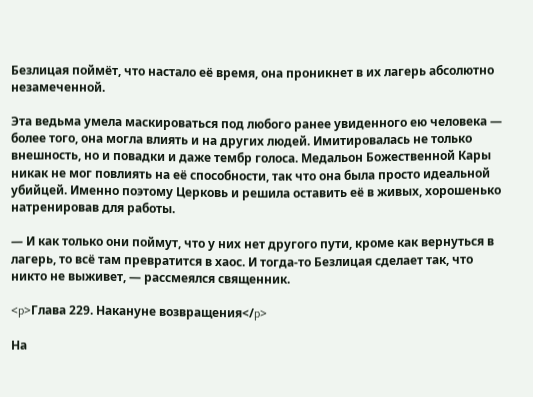Безлицая поймёт, что настало её время, она проникнет в их лагерь абсолютно незамеченной.

Эта ведьма умела маскироваться под любого ранее увиденного ею человека — более того, она могла влиять и на других людей. Имитировалась не только внешность, но и повадки и даже тембр голоса. Медальон Божественной Кары никак не мог повлиять на её способности, так что она была просто идеальной убийцей. Именно поэтому Церковь и решила оставить её в живых, хорошенько натренировав для работы.

— И как только они поймут, что у них нет другого пути, кроме как вернуться в лагерь, то всё там превратится в хаос. И тогда-то Безлицая сделает так, что никто не выживет, — рассмеялся священник.

<p>Глава 229. Накануне возвращения</p>

На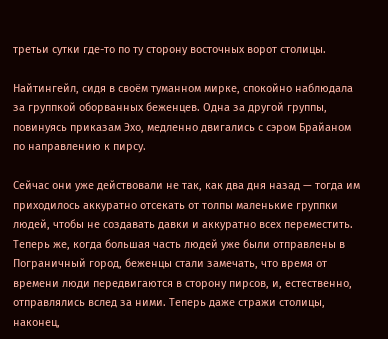третьи сутки где-то по ту сторону восточных ворот столицы.

Найтингейл, сидя в своём туманном мирке, спокойно наблюдала за группкой оборванных беженцев. Одна за другой группы, повинуясь приказам Эхо, медленно двигались с сэром Брайаном по направлению к пирсу.

Сейчас они уже действовали не так, как два дня назад — тогда им приходилось аккуратно отсекать от толпы маленькие группки людей, чтобы не создавать давки и аккуратно всех переместить. Теперь же, когда большая часть людей уже были отправлены в Пограничный город, беженцы стали замечать, что время от времени люди передвигаются в сторону пирсов, и, естественно, отправлялись вслед за ними. Теперь даже стражи столицы, наконец,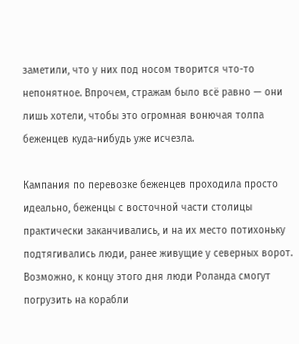заметили, что у них под носом творится что-то непонятное. Впрочем, стражам было всё равно — они лишь хотели, чтобы это огромная вонючая толпа беженцев куда-нибудь уже исчезла.

Кампания по перевозке беженцев проходила просто идеально, беженцы с восточной части столицы практически заканчивались, и на их место потихоньку подтягивались люди, ранее живущие у северных ворот. Возможно, к концу этого дня люди Роланда смогут погрузить на корабли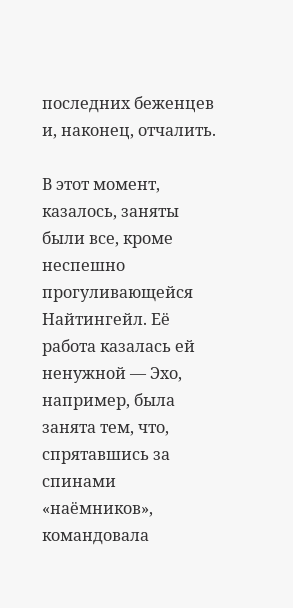последних беженцев и, наконец, отчалить.

В этот момент, казалось, заняты были все, кроме неспешно прогуливающейся Найтингейл. Её работа казалась ей ненужной — Эхо, например, была занята тем, что, спрятавшись за спинами «наёмников», командовала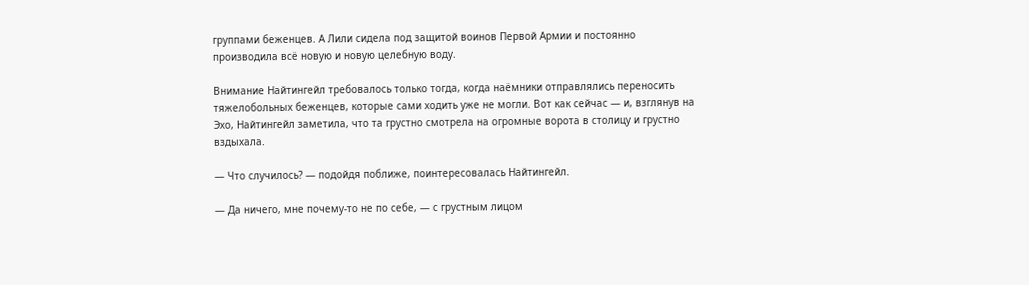группами беженцев. А Лили сидела под защитой воинов Первой Армии и постоянно производила всё новую и новую целебную воду.

Внимание Найтингейл требовалось только тогда, когда наёмники отправлялись переносить тяжелобольных беженцев, которые сами ходить уже не могли. Вот как сейчас — и, взглянув на Эхо, Найтингейл заметила, что та грустно смотрела на огромные ворота в столицу и грустно вздыхала.

— Что случилось? — подойдя поближе, поинтересовалась Найтингейл.

— Да ничего, мне почему-то не по себе, — с грустным лицом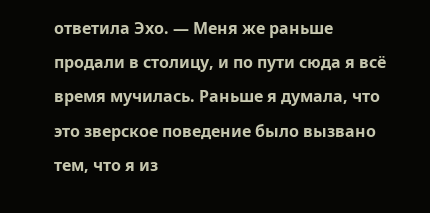ответила Эхо. — Меня же раньше продали в столицу, и по пути сюда я всё время мучилась. Раньше я думала, что это зверское поведение было вызвано тем, что я из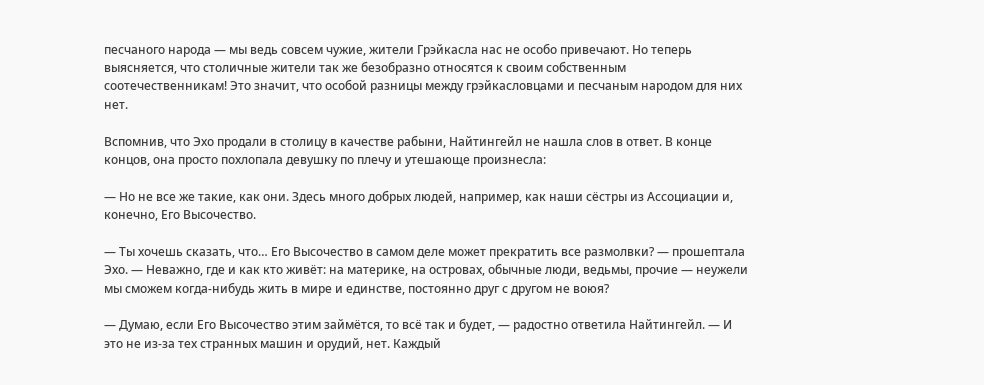песчаного народа — мы ведь совсем чужие, жители Грэйкасла нас не особо привечают. Но теперь выясняется, что столичные жители так же безобразно относятся к своим собственным соотечественникам! Это значит, что особой разницы между грэйкасловцами и песчаным народом для них нет.

Вспомнив, что Эхо продали в столицу в качестве рабыни, Найтингейл не нашла слов в ответ. В конце концов, она просто похлопала девушку по плечу и утешающе произнесла:

— Но не все же такие, как они. Здесь много добрых людей, например, как наши сёстры из Ассоциации и, конечно, Его Высочество.

— Ты хочешь сказать, что… Его Высочество в самом деле может прекратить все размолвки? — прошептала Эхо. — Неважно, где и как кто живёт: на материке, на островах, обычные люди, ведьмы, прочие — неужели мы сможем когда-нибудь жить в мире и единстве, постоянно друг с другом не воюя?

— Думаю, если Его Высочество этим займётся, то всё так и будет, — радостно ответила Найтингейл. — И это не из-за тех странных машин и орудий, нет. Каждый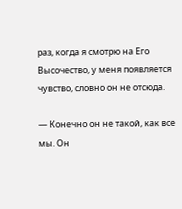раз, когда я смотрю на Его Высочество, у меня появляется чувство, словно он не отсюда.

— Конечно он не такой, как все мы. Он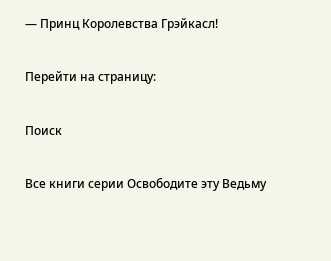— Принц Королевства Грэйкасл!

Перейти на страницу:

Поиск

Все книги серии Освободите эту Ведьму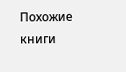Похожие книги